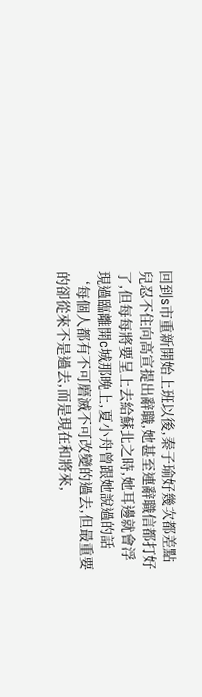回到s市重新開始上班以後,秦子瑜好幾次都差點兒忍不住向高宣提出辭職,她甚至連辭職信都打好了,但每每將要呈上去給蘇北之時,她耳邊就會浮現過臨離開c城那晚上,夏小舟曾跟她說過的話‘每個人都有不可磨滅不可改變的過去,但最重要的卻從來不是過去,而是現在和將來,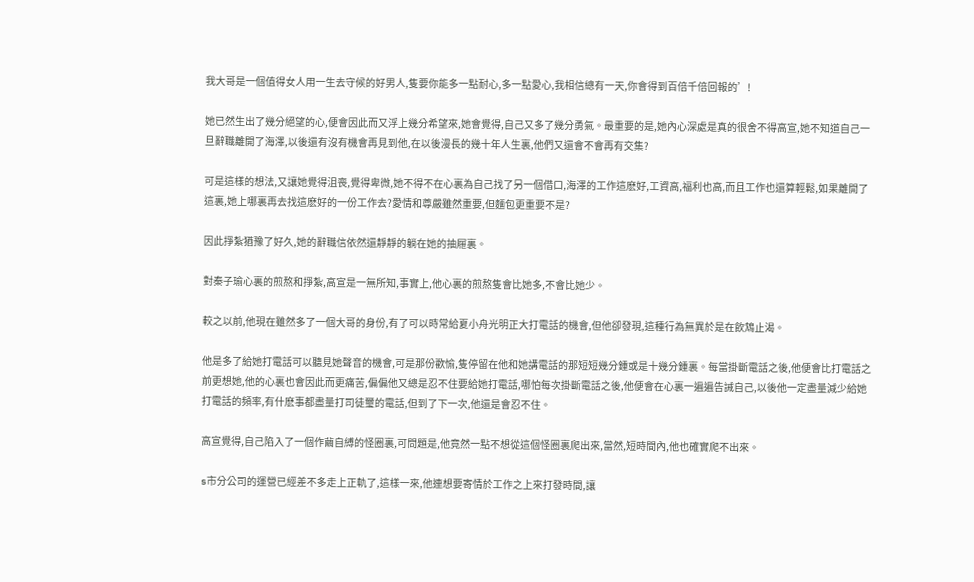我大哥是一個值得女人用一生去守候的好男人,隻要你能多一點耐心,多一點愛心,我相信總有一天,你會得到百倍千倍回報的’!

她已然生出了幾分絕望的心,便會因此而又浮上幾分希望來,她會覺得,自己又多了幾分勇氣。最重要的是,她內心深處是真的很舍不得高宣,她不知道自己一旦辭職離開了海澤,以後還有沒有機會再見到他,在以後漫長的幾十年人生裏,他們又還會不會再有交集?

可是這樣的想法,又讓她覺得沮喪,覺得卑微,她不得不在心裏為自己找了另一個借口,海澤的工作這麽好,工資高,福利也高,而且工作也還算輕鬆,如果離開了這裏,她上哪裏再去找這麽好的一份工作去?愛情和尊嚴雖然重要,但麵包更重要不是?

因此掙紮猶豫了好久,她的辭職信依然還靜靜的躺在她的抽屜裏。

對秦子瑜心裏的煎熬和掙紮,高宣是一無所知,事實上,他心裏的煎熬隻會比她多,不會比她少。

較之以前,他現在雖然多了一個大哥的身份,有了可以時常給夏小舟光明正大打電話的機會,但他卻發現,這種行為無異於是在飲鴆止渴。

他是多了給她打電話可以聽見她聲音的機會,可是那份歡愉,隻停留在他和她講電話的那短短幾分鍾或是十幾分鍾裏。每當掛斷電話之後,他便會比打電話之前更想她,他的心裏也會因此而更痛苦,偏偏他又總是忍不住要給她打電話,哪怕每次掛斷電話之後,他便會在心裏一遍遍告誡自己,以後他一定盡量減少給她打電話的頻率,有什麽事都盡量打司徒璽的電話,但到了下一次,他還是會忍不住。

高宣覺得,自己陷入了一個作繭自縛的怪圈裏,可問題是,他竟然一點不想從這個怪圈裏爬出來,當然,短時間內,他也確實爬不出來。

s市分公司的運營已經差不多走上正軌了,這樣一來,他連想要寄情於工作之上來打發時間,讓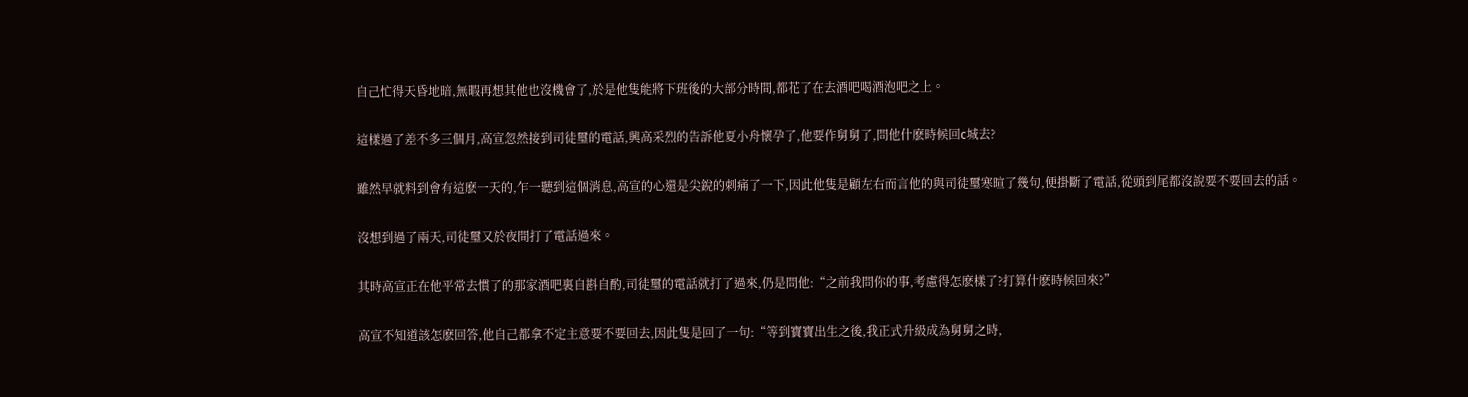自己忙得天昏地暗,無暇再想其他也沒機會了,於是他隻能將下班後的大部分時間,都花了在去酒吧喝酒泡吧之上。

這樣過了差不多三個月,高宣忽然接到司徒璽的電話,興高采烈的告訴他夏小舟懷孕了,他要作舅舅了,問他什麽時候回c城去?

雖然早就料到會有這麽一天的,乍一聽到這個消息,高宣的心還是尖銳的刺痛了一下,因此他隻是顧左右而言他的與司徒璽寒暄了幾句,便掛斷了電話,從頭到尾都沒說要不要回去的話。

沒想到過了兩天,司徒璽又於夜間打了電話過來。

其時高宣正在他平常去慣了的那家酒吧裏自斟自酌,司徒璽的電話就打了過來,仍是問他:“之前我問你的事,考慮得怎麽樣了?打算什麽時候回來?”

高宣不知道該怎麽回答,他自己都拿不定主意要不要回去,因此隻是回了一句:“等到寶寶出生之後,我正式升級成為舅舅之時,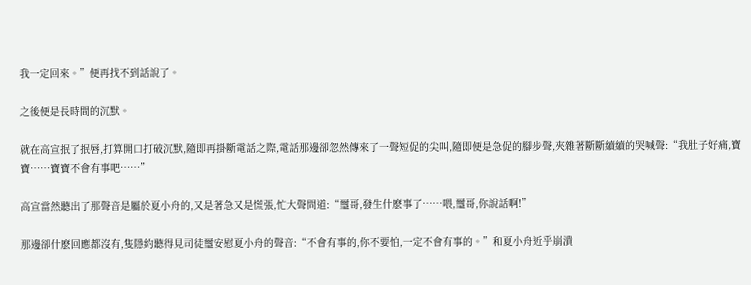我一定回來。”便再找不到話說了。

之後便是長時間的沉默。

就在高宣抿了抿唇,打算開口打破沉默,隨即再掛斷電話之際,電話那邊卻忽然傳來了一聲短促的尖叫,隨即便是急促的腳步聲,夾雜著斷斷續續的哭喊聲:“我肚子好痛,寶寶……寶寶不會有事吧……”

高宣當然聽出了那聲音是屬於夏小舟的,又是著急又是慌張,忙大聲問道:“璽哥,發生什麽事了……喂,璽哥,你說話啊!”

那邊卻什麽回應都沒有,隻隱約聽得見司徒璽安慰夏小舟的聲音:“不會有事的,你不要怕,一定不會有事的。”和夏小舟近乎崩潰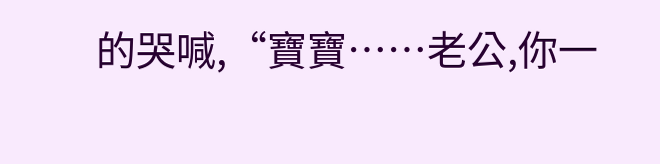的哭喊,“寶寶……老公,你一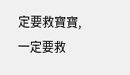定要救寶寶,一定要救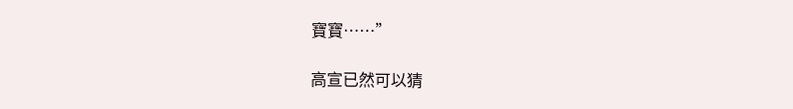寶寶……”

高宣已然可以猜